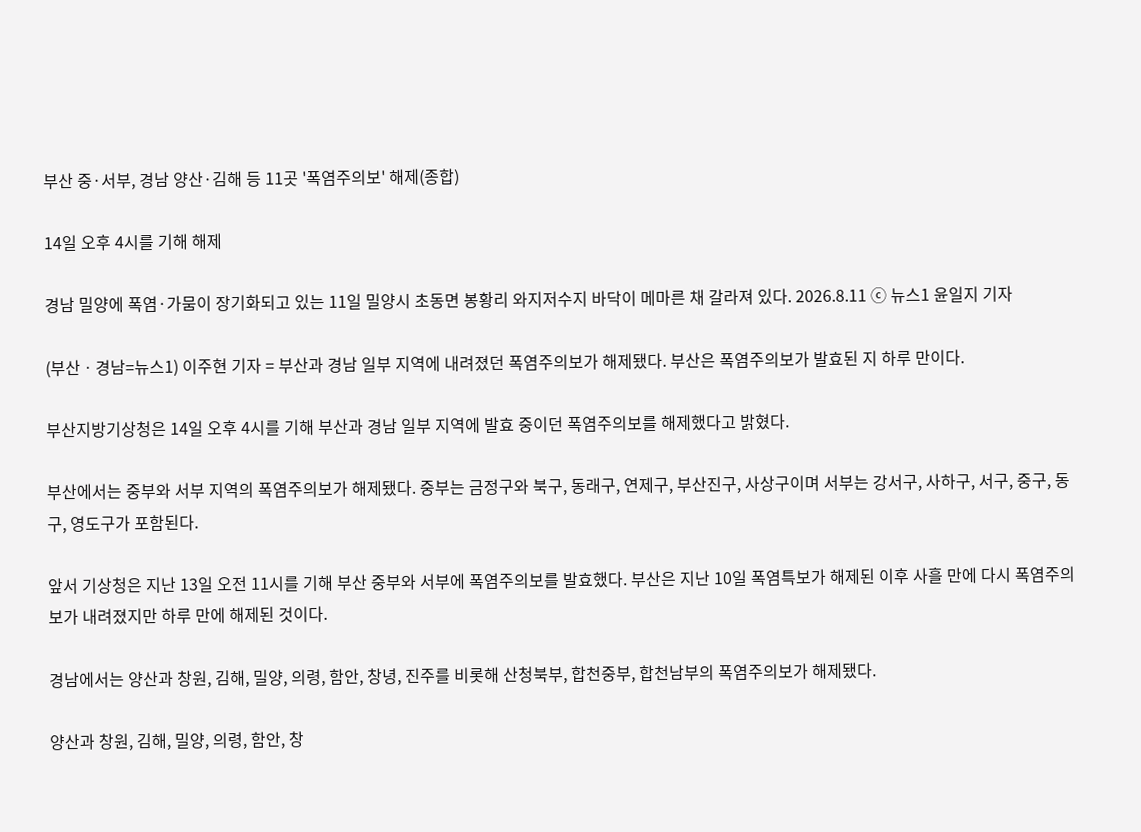부산 중·서부, 경남 양산·김해 등 11곳 '폭염주의보' 해제(종합)

14일 오후 4시를 기해 해제

경남 밀양에 폭염·가뭄이 장기화되고 있는 11일 밀양시 초동면 봉황리 와지저수지 바닥이 메마른 채 갈라져 있다. 2026.8.11 ⓒ 뉴스1 윤일지 기자

(부산ㆍ경남=뉴스1) 이주현 기자 = 부산과 경남 일부 지역에 내려졌던 폭염주의보가 해제됐다. 부산은 폭염주의보가 발효된 지 하루 만이다.

부산지방기상청은 14일 오후 4시를 기해 부산과 경남 일부 지역에 발효 중이던 폭염주의보를 해제했다고 밝혔다.

부산에서는 중부와 서부 지역의 폭염주의보가 해제됐다. 중부는 금정구와 북구, 동래구, 연제구, 부산진구, 사상구이며 서부는 강서구, 사하구, 서구, 중구, 동구, 영도구가 포함된다.

앞서 기상청은 지난 13일 오전 11시를 기해 부산 중부와 서부에 폭염주의보를 발효했다. 부산은 지난 10일 폭염특보가 해제된 이후 사흘 만에 다시 폭염주의보가 내려졌지만 하루 만에 해제된 것이다.

경남에서는 양산과 창원, 김해, 밀양, 의령, 함안, 창녕, 진주를 비롯해 산청북부, 합천중부, 합천남부의 폭염주의보가 해제됐다.

양산과 창원, 김해, 밀양, 의령, 함안, 창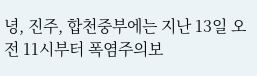녕, 진주, 합천중부에는 지난 13일 오전 11시부터 폭염주의보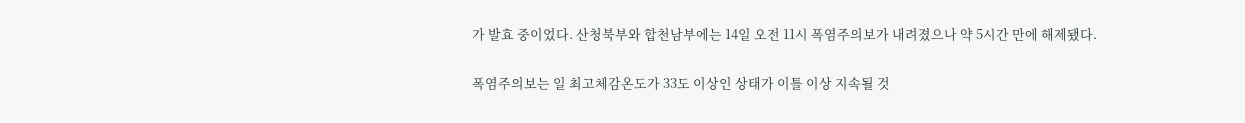가 발효 중이었다. 산청북부와 합천남부에는 14일 오전 11시 폭염주의보가 내려졌으나 약 5시간 만에 해제됐다.

폭염주의보는 일 최고체감온도가 33도 이상인 상태가 이틀 이상 지속될 것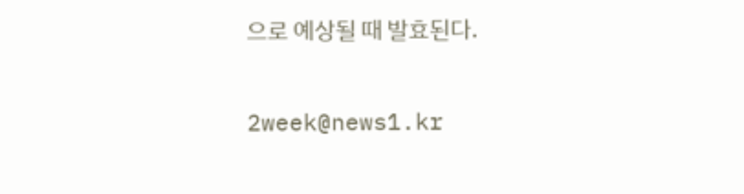으로 예상될 때 발효된다.

2week@news1.kr